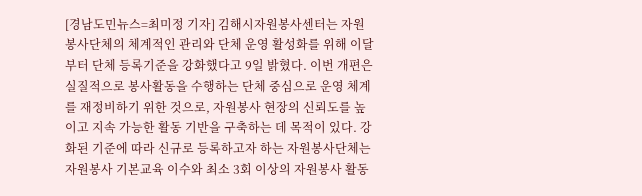[경남도민뉴스=최미정 기자] 김해시자원봉사센터는 자원봉사단체의 체계적인 관리와 단체 운영 활성화를 위해 이달부터 단체 등록기준을 강화했다고 9일 밝혔다. 이번 개편은 실질적으로 봉사활동을 수행하는 단체 중심으로 운영 체계를 재정비하기 위한 것으로, 자원봉사 현장의 신뢰도를 높이고 지속 가능한 활동 기반을 구축하는 데 목적이 있다. 강화된 기준에 따라 신규로 등록하고자 하는 자원봉사단체는 자원봉사 기본교육 이수와 최소 3회 이상의 자원봉사 활동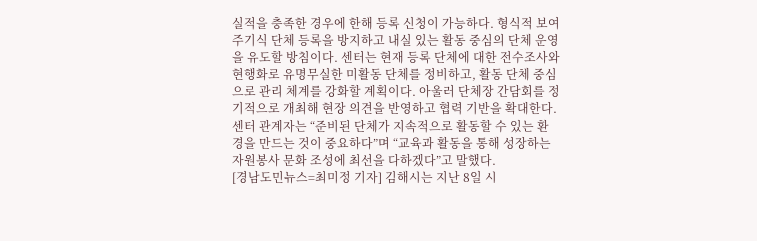실적을 충족한 경우에 한해 등록 신청이 가능하다. 형식적 보여주기식 단체 등록을 방지하고 내실 있는 활동 중심의 단체 운영을 유도할 방침이다. 센터는 현재 등록 단체에 대한 전수조사와 현행화로 유명무실한 미활동 단체를 정비하고, 활동 단체 중심으로 관리 체계를 강화할 계획이다. 아울러 단체장 간담회를 정기적으로 개최해 현장 의견을 반영하고 협력 기반을 확대한다. 센터 관계자는 “준비된 단체가 지속적으로 활동할 수 있는 환경을 만드는 것이 중요하다”며 “교육과 활동을 통해 성장하는 자원봉사 문화 조성에 최선을 다하겠다”고 말했다.
[경남도민뉴스=최미정 기자] 김해시는 지난 8일 시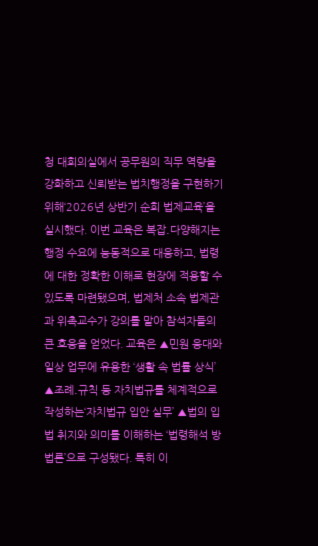청 대회의실에서 공무원의 직무 역량을 강화하고 신뢰받는 법치행정을 구현하기 위해‘2026년 상반기 순회 법제교육’을 실시했다. 이번 교육은 복잡․다양해지는 행정 수요에 능동적으로 대응하고, 법령에 대한 정확한 이해로 현장에 적용할 수 있도록 마련됐으며, 법제처 소속 법제관과 위촉교수가 강의를 맡아 참석자들의 큰 호응을 얻었다. 교육은 ▲민원 응대와 일상 업무에 유용한 ‘생활 속 법률 상식’ ▲조례․규칙 등 자치법규를 체계적으로 작성하는‘자치법규 입안 실무’ ▲법의 입법 취지와 의미를 이해하는 ‘법령해석 방법론’으로 구성됐다. 특히 이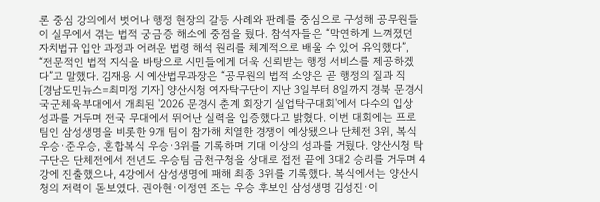론 중심 강의에서 벗어나 행정 현장의 갈등 사례와 판례를 중심으로 구성해 공무원들이 실무에서 겪는 법적 궁금증 해소에 중점을 뒀다. 참석자들은 “막연하게 느껴졌던 자치법규 입안 과정과 어려운 법령 해석 원리를 체계적으로 배울 수 있어 유익했다”, “전문적인 법적 지식을 바탕으로 시민들에게 더욱 신뢰받는 행정 서비스를 제공하겠다”고 말했다. 김재용 시 예산법무과장은 “공무원의 법적 소양은 곧 행정의 질과 직
[경남도민뉴스=최미정 기자] 양산시청 여자탁구단이 지난 3일부터 8일까지 경북 문경시 국군체육부대에서 개최된 '2026 문경시 춘계 회장기 실업탁구대회'에서 다수의 입상 성과를 거두며 전국 무대에서 뛰어난 실력을 입증했다고 밝혔다. 이번 대회에는 프로팀인 삼성생명을 비롯한 9개 팀이 참가해 치열한 경쟁이 예상됐으나 단체전 3위, 복식 우승·준우승, 혼합복식 우승·3위를 기록하며 기대 이상의 성과를 거뒀다. 양산시청 탁구단은 단체전에서 전년도 우승팀 금천구청을 상대로 접전 끝에 3대2 승리를 거두며 4강에 진출했으나, 4강에서 삼성생명에 패해 최종 3위를 기록했다. 복식에서는 양산시청의 저력이 돋보였다. 권아현·이정연 조는 우승 후보인 삼성생명 김성진·이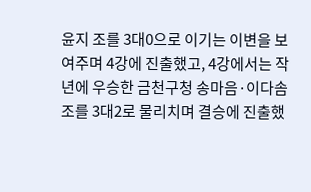윤지 조를 3대0으로 이기는 이변을 보여주며 4강에 진출했고, 4강에서는 작년에 우승한 금천구청 송마음·이다솜 조를 3대2로 물리치며 결승에 진출했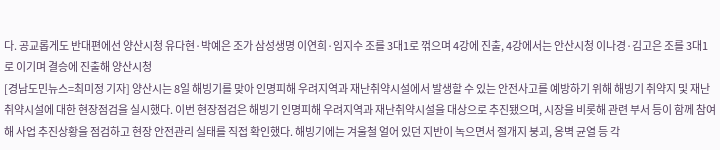다. 공교롭게도 반대편에선 양산시청 유다현·박예은 조가 삼성생명 이연희·임지수 조를 3대1로 꺾으며 4강에 진출, 4강에서는 안산시청 이나경·김고은 조를 3대1로 이기며 결승에 진출해 양산시청
[경남도민뉴스=최미정 기자] 양산시는 8일 해빙기를 맞아 인명피해 우려지역과 재난취약시설에서 발생할 수 있는 안전사고를 예방하기 위해 해빙기 취약지 및 재난취약시설에 대한 현장점검을 실시했다. 이번 현장점검은 해빙기 인명피해 우려지역과 재난취약시설을 대상으로 추진됐으며, 시장을 비롯해 관련 부서 등이 함께 참여해 사업 추진상황을 점검하고 현장 안전관리 실태를 직접 확인했다. 해빙기에는 겨울철 얼어 있던 지반이 녹으면서 절개지 붕괴, 옹벽 균열 등 각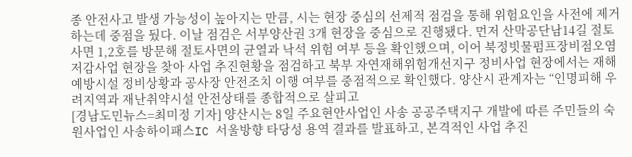종 안전사고 발생 가능성이 높아지는 만큼, 시는 현장 중심의 선제적 점검을 통해 위험요인을 사전에 제거하는데 중점을 뒀다. 이날 점검은 서부양산권 3개 현장을 중심으로 진행됐다. 먼저 산막공단남14길 절토사면 1,2호를 방문해 절토사면의 균열과 낙석 위험 여부 등을 확인했으며, 이어 북정빗물펌프장비점오염저감사업 현장을 찾아 사업 추진현황을 점검하고 북부 자연재해위험개선지구 정비사업 현장에서는 재해예방시설 정비상황과 공사장 안전조치 이행 여부를 중점적으로 확인했다. 양산시 관계자는 “인명피해 우려지역과 재난취약시설 안전상태를 종합적으로 살피고
[경남도민뉴스=최미정 기자] 양산시는 8일 주요현안사업인 사송 공공주택지구 개발에 따른 주민들의 숙원사업인 사송하이패스IC 서울방향 타당성 용역 결과를 발표하고, 본격적인 사업 추진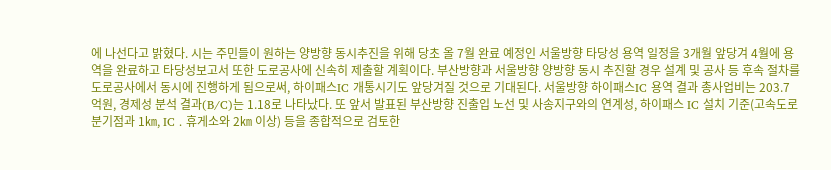에 나선다고 밝혔다. 시는 주민들이 원하는 양방향 동시추진을 위해 당초 올 7월 완료 예정인 서울방향 타당성 용역 일정을 3개월 앞당겨 4월에 용역을 완료하고 타당성보고서 또한 도로공사에 신속히 제출할 계획이다. 부산방향과 서울방향 양방향 동시 추진할 경우 설계 및 공사 등 후속 절차를 도로공사에서 동시에 진행하게 됨으로써, 하이패스IC 개통시기도 앞당겨질 것으로 기대된다. 서울방향 하이패스IC 용역 결과 총사업비는 203.7억원, 경제성 분석 결과(B/C)는 1.18로 나타났다. 또 앞서 발표된 부산방향 진출입 노선 및 사송지구와의 연계성, 하이패스 IC 설치 기준(고속도로 분기점과 1㎞, IC ․ 휴게소와 2㎞ 이상) 등을 종합적으로 검토한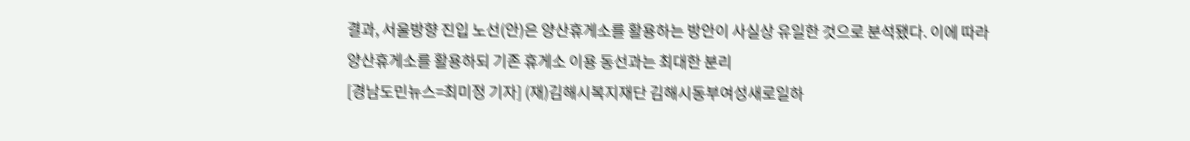결과, 서울방향 진입 노선(안)은 양산휴게소를 활용하는 방안이 사실상 유일한 것으로 분석됐다. 이에 따라 양산휴게소를 활용하되 기존 휴게소 이용 동선과는 최대한 분리
[경남도민뉴스=최미정 기자] (재)김해시복지재단 김해시동부여성새로일하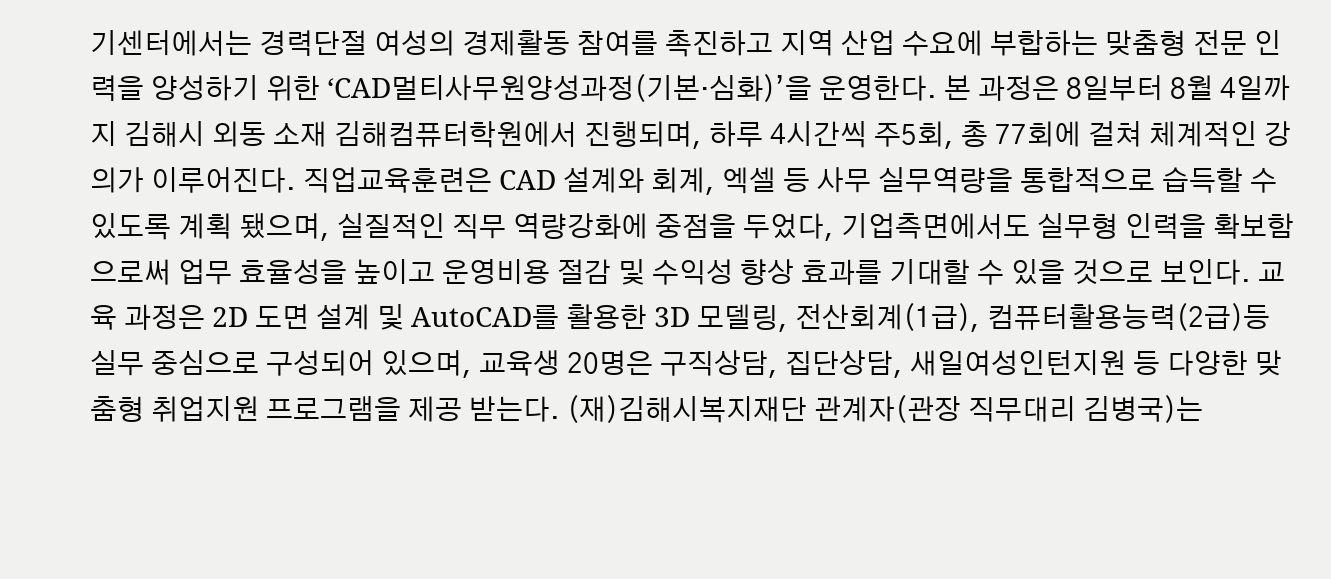기센터에서는 경력단절 여성의 경제활동 참여를 촉진하고 지역 산업 수요에 부합하는 맞춤형 전문 인력을 양성하기 위한 ‘CAD멀티사무원양성과정(기본·심화)’을 운영한다. 본 과정은 8일부터 8월 4일까지 김해시 외동 소재 김해컴퓨터학원에서 진행되며, 하루 4시간씩 주5회, 총 77회에 걸쳐 체계적인 강의가 이루어진다. 직업교육훈련은 CAD 설계와 회계, 엑셀 등 사무 실무역량을 통합적으로 습득할 수 있도록 계획 됐으며, 실질적인 직무 역량강화에 중점을 두었다, 기업측면에서도 실무형 인력을 확보함으로써 업무 효율성을 높이고 운영비용 절감 및 수익성 향상 효과를 기대할 수 있을 것으로 보인다. 교육 과정은 2D 도면 설계 및 AutoCAD를 활용한 3D 모델링, 전산회계(1급), 컴퓨터활용능력(2급)등 실무 중심으로 구성되어 있으며, 교육생 20명은 구직상담, 집단상담, 새일여성인턴지원 등 다양한 맞춤형 취업지원 프로그램을 제공 받는다. (재)김해시복지재단 관계자(관장 직무대리 김병국)는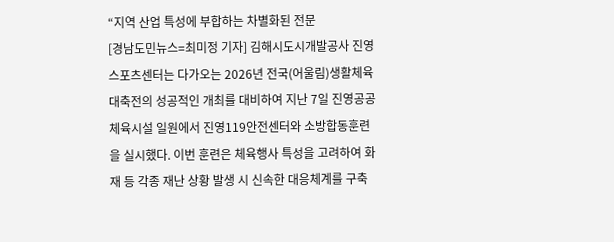“지역 산업 특성에 부합하는 차별화된 전문
[경남도민뉴스=최미정 기자] 김해시도시개발공사 진영스포츠센터는 다가오는 2026년 전국(어울림)생활체육대축전의 성공적인 개최를 대비하여 지난 7일 진영공공체육시설 일원에서 진영119안전센터와 소방합동훈련을 실시했다. 이번 훈련은 체육행사 특성을 고려하여 화재 등 각종 재난 상황 발생 시 신속한 대응체계를 구축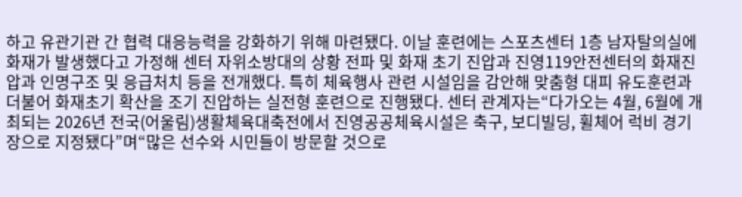하고 유관기관 간 협력 대응능력을 강화하기 위해 마련됐다. 이날 훈련에는 스포츠센터 1층 남자탈의실에 화재가 발생했다고 가정해 센터 자위소방대의 상황 전파 및 화재 초기 진압과 진영119안전센터의 화재진압과 인명구조 및 응급처치 등을 전개했다. 특히 체육행사 관련 시설임을 감안해 맞춤형 대피 유도훈련과 더불어 화재초기 확산을 조기 진압하는 실전형 훈련으로 진행됐다. 센터 관계자는“다가오는 4월, 6월에 개최되는 2026년 전국(어울림)생활체육대축전에서 진영공공체육시설은 축구, 보디빌딩, 휠체어 럭비 경기장으로 지정됐다”며“많은 선수와 시민들이 방문할 것으로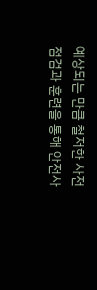예상되는 만큼 철저한 사전 점검과 훈련을 통해 안전사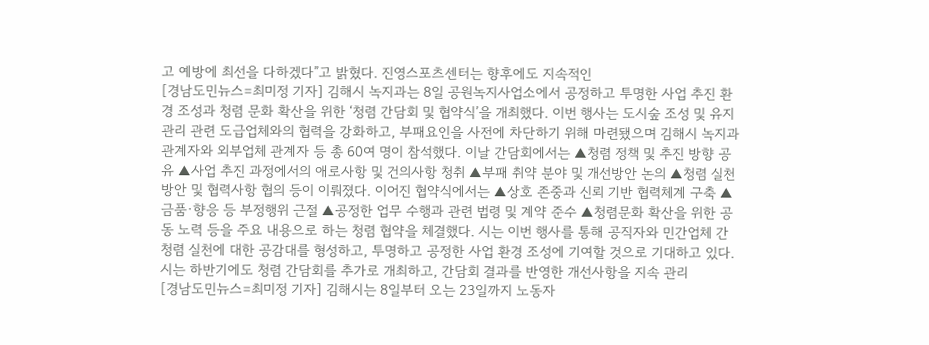고 예방에 최선을 다하겠다”고 밝혔다. 진영스포츠센터는 향후에도 지속적인
[경남도민뉴스=최미정 기자] 김해시 녹지과는 8일 공원녹지사업소에서 공정하고 투명한 사업 추진 환경 조성과 청렴 문화 확산을 위한 ‘청렴 간담회 및 협약식’을 개최했다. 이번 행사는 도시숲 조성 및 유지관리 관련 도급업체와의 협력을 강화하고, 부패요인을 사전에 차단하기 위해 마련됐으며 김해시 녹지과 관계자와 외부업체 관계자 등 총 60여 명이 참석했다. 이날 간담회에서는 ▲청렴 정책 및 추진 방향 공유 ▲사업 추진 과정에서의 애로사항 및 건의사항 청취 ▲부패 취약 분야 및 개선방안 논의 ▲청렴 실천 방안 및 협력사항 협의 등이 이뤄졌다. 이어진 협약식에서는 ▲상호 존중과 신뢰 기반 협력체계 구축 ▲금품·향응 등 부정행위 근절 ▲공정한 업무 수행과 관련 법령 및 계약 준수 ▲청렴문화 확산을 위한 공동 노력 등을 주요 내용으로 하는 청렴 협약을 체결했다. 시는 이번 행사를 통해 공직자와 민간업체 간 청렴 실천에 대한 공감대를 형성하고, 투명하고 공정한 사업 환경 조성에 기여할 것으로 기대하고 있다. 시는 하반기에도 청렴 간담회를 추가로 개최하고, 간담회 결과를 반영한 개선사항을 지속 관리
[경남도민뉴스=최미정 기자] 김해시는 8일부터 오는 23일까지 노동자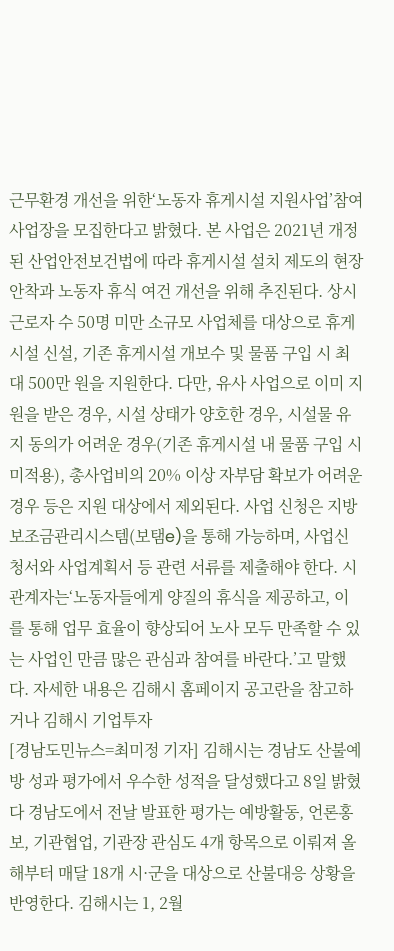근무환경 개선을 위한‘노동자 휴게시설 지원사업’참여 사업장을 모집한다고 밝혔다. 본 사업은 2021년 개정된 산업안전보건법에 따라 휴게시설 설치 제도의 현장 안착과 노동자 휴식 여건 개선을 위해 추진된다. 상시 근로자 수 50명 미만 소규모 사업체를 대상으로 휴게시설 신설, 기존 휴게시설 개보수 및 물품 구입 시 최대 500만 원을 지원한다. 다만, 유사 사업으로 이미 지원을 받은 경우, 시설 상태가 양호한 경우, 시설물 유지 동의가 어려운 경우(기존 휴게시설 내 물품 구입 시 미적용), 총사업비의 20% 이상 자부담 확보가 어려운 경우 등은 지원 대상에서 제외된다. 사업 신청은 지방보조금관리시스템(보탬e)을 통해 가능하며, 사업신청서와 사업계획서 등 관련 서류를 제출해야 한다. 시 관계자는‘노동자들에게 양질의 휴식을 제공하고, 이를 통해 업무 효율이 향상되어 노사 모두 만족할 수 있는 사업인 만큼 많은 관심과 참여를 바란다.’고 말했다. 자세한 내용은 김해시 홈페이지 공고란을 참고하거나 김해시 기업투자
[경남도민뉴스=최미정 기자] 김해시는 경남도 산불예방 성과 평가에서 우수한 성적을 달성했다고 8일 밝혔다 경남도에서 전날 발표한 평가는 예방활동, 언론홍보, 기관협업, 기관장 관심도 4개 항목으로 이뤄져 올해부터 매달 18개 시·군을 대상으로 산불대응 상황을 반영한다. 김해시는 1, 2월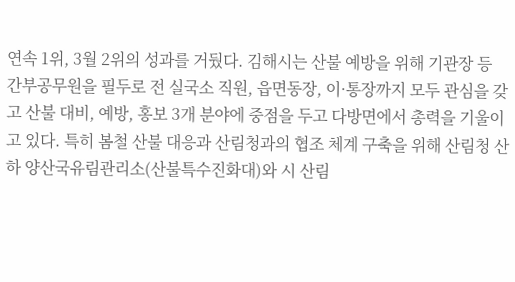연속 1위, 3월 2위의 성과를 거뒀다. 김해시는 산불 예방을 위해 기관장 등 간부공무원을 필두로 전 실국소 직원, 읍면동장, 이·통장까지 모두 관심을 갖고 산불 대비, 예방, 홍보 3개 분야에 중점을 두고 다방면에서 총력을 기울이고 있다. 특히 봄철 산불 대응과 산림청과의 협조 체계 구축을 위해 산림청 산하 양산국유림관리소(산불특수진화대)와 시 산림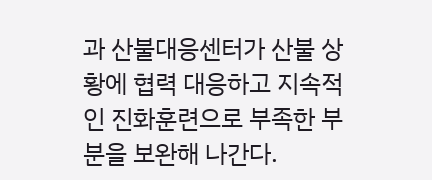과 산불대응센터가 산불 상황에 협력 대응하고 지속적인 진화훈련으로 부족한 부분을 보완해 나간다.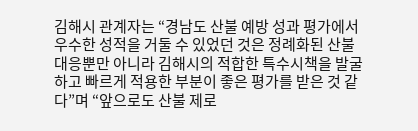김해시 관계자는 “경남도 산불 예방 성과 평가에서 우수한 성적을 거둘 수 있었던 것은 정례화된 산불 대응뿐만 아니라 김해시의 적합한 특수시책을 발굴하고 빠르게 적용한 부분이 좋은 평가를 받은 것 같다”며 “앞으로도 산불 제로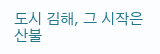도시 김해, 그 시작은 산불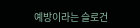예방이라는 슬로건